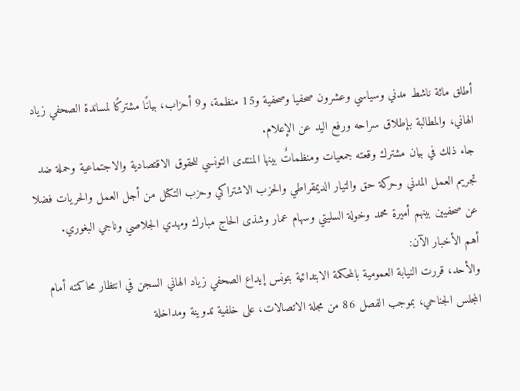أطلق مائة ناشط مدني وسياسي وعشرون صحفيا وصحفية و15 منظمة، و9 أحزاب، بيانًا مشتركًا لمساندة الصحفي زياد الهاني، والمطالبة بإطلاق سراحه ورفع اليد عن الإعلام.
جاء ذلك في بيان مشترك وقعته جمعيات ومنظماتٌ بينها المنتدى التونسي للحقوق الاقتصادية والاجتماعية وحملة ضد تجريم العمل المدني وحركة حق والتيار الديمقراطي والحزب الاشتراكي وحزب التكتل من أجل العمل والحريات فضلا عن صحفيين بينهم أميرة محمد وخولة السليتي وسهام عمار وشذى الحاج مبارك ومهدي الجلاصي وناجي البغوري.
أهم الأخبار الآن:
والأحد، قررت النيابة العمومية بالمحكمة الابتدائية بتونس إيداع الصحفي زياد الهاني السجن في انتظار محاكمته أمام المجلس الجناحي، بموجب الفصل 86 من مجلة الاتصالات، على خلفية تدوينة ومداخلة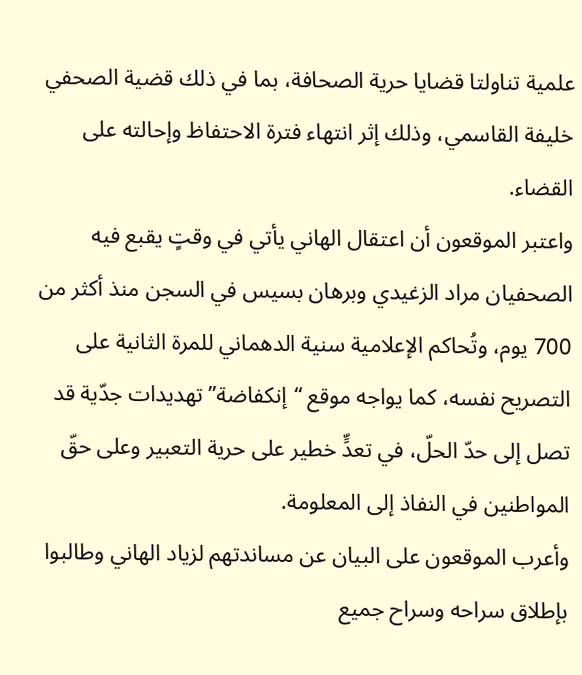علمية تناولتا قضايا حرية الصحافة، بما في ذلك قضية الصحفي خليفة القاسمي، وذلك إثر انتهاء فترة الاحتفاظ وإحالته على القضاء.
واعتبر الموقعون أن اعتقال الهاني يأتي في وقتٍ يقبع فيه الصحفيان مراد الزغيدي وبرهان بسيس في السجن منذ أكثر من 700 يوم، وتُحاكم الإعلامية سنية الدهماني للمرة الثانية على التصريح نفسه، كما يواجه موقع “إنكفاضة” تهديدات جدّية قد تصل إلى حدّ الحلّ، في تعدٍّ خطير على حرية التعبير وعلى حقّ المواطنين في النفاذ إلى المعلومة.
وأعرب الموقعون على البيان عن مساندتهم لزياد الهاني وطالبوا بإطلاق سراحه وسراح جميع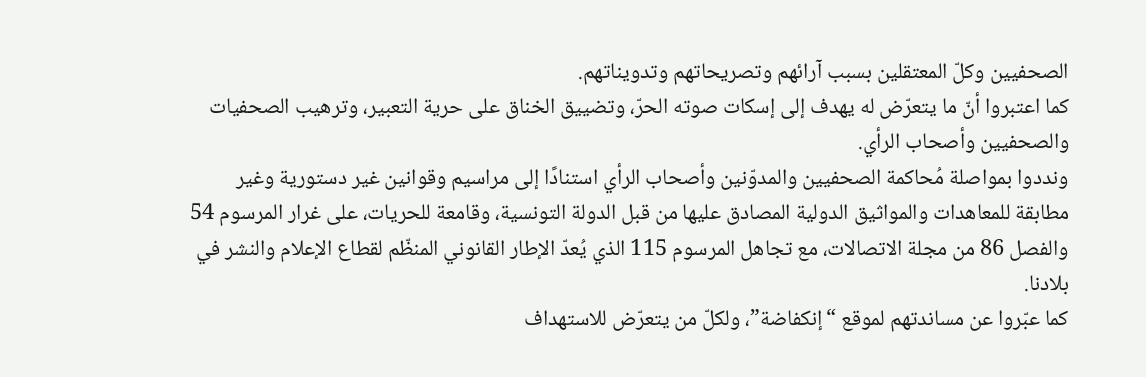الصحفيين وكلّ المعتقلين بسبب آرائهم وتصريحاتهم وتدويناتهم.
كما اعتبروا أنّ ما يتعرّض له يهدف إلى إسكات صوته الحرّ، وتضييق الخناق على حرية التعبير، وترهيب الصحفيات والصحفيين وأصحاب الرأي.
ونددوا بمواصلة مُحاكمة الصحفيين والمدوّنين وأصحاب الرأي استنادًا إلى مراسيم وقوانين غير دستورية وغير مطابقة للمعاهدات والمواثيق الدولية المصادق عليها من قبل الدولة التونسية، وقامعة للحريات، على غرار المرسوم 54 والفصل 86 من مجلة الاتصالات، مع تجاهل المرسوم 115 الذي يُعدّ الإطار القانوني المنظّم لقطاع الإعلام والنشر في بلادنا.
كما عبّروا عن مساندتهم لموقع “إنكفاضة”، ولكلّ من يتعرّض للاستهداف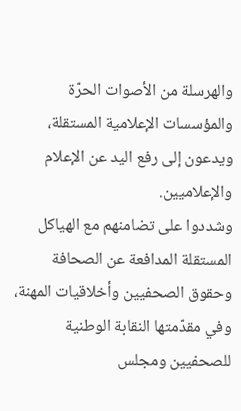والهرسلة من الأصوات الحرّة والمؤسسات الإعلامية المستقلة، ويدعون إلى رفع اليد عن الإعلام والإعلاميين.
وشددوا على تضامنهم مع الهياكل المستقلة المدافعة عن الصحافة وحقوق الصحفيين وأخلاقيات المهنة، وفي مقدّمتها النقابة الوطنية للصحفيين ومجلس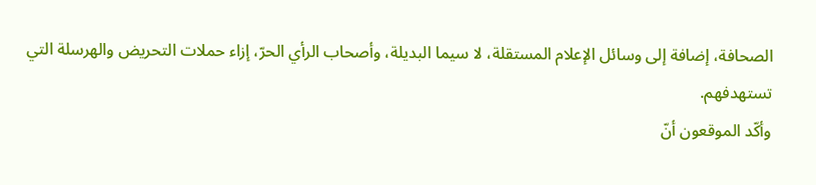الصحافة، إضافة إلى وسائل الإعلام المستقلة، لا سيما البديلة، وأصحاب الرأي الحرّ، إزاء حملات التحريض والهرسلة التي تستهدفهم.
وأكّد الموقعون أنّ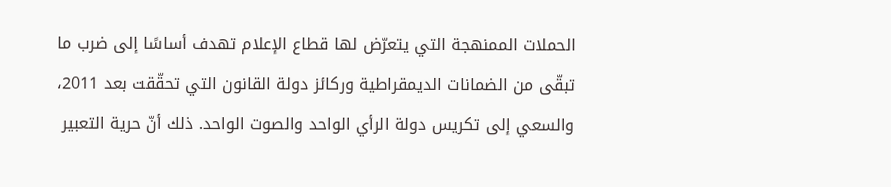الحملات الممنهجة التي يتعرّض لها قطاع الإعلام تهدف أساسًا إلى ضرب ما تبقّى من الضمانات الديمقراطية وركائز دولة القانون التي تحقّقت بعد 2011، والسعي إلى تكريس دولة الرأي الواحد والصوت الواحد. ذلك أنّ حرية التعبير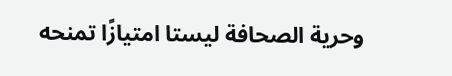وحرية الصحافة ليستا امتيازًا تمنحه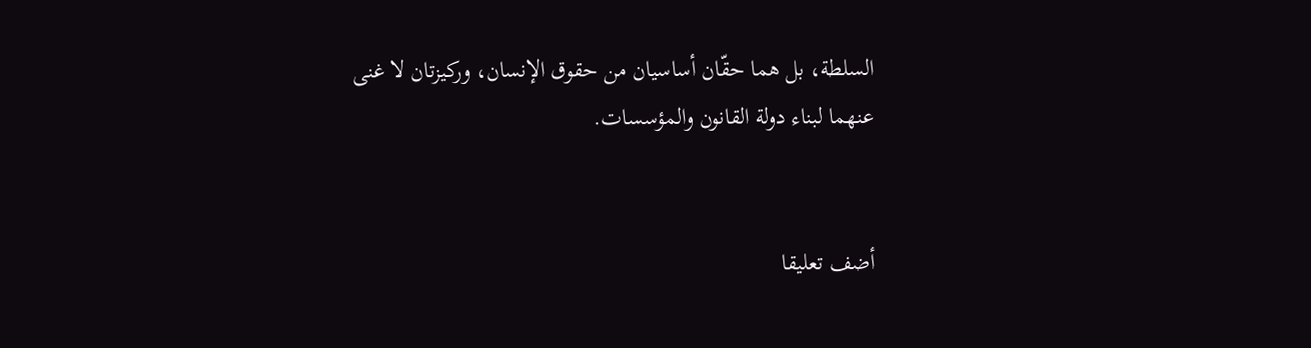السلطة، بل هما حقّان أساسيان من حقوق الإنسان، وركيزتان لا غنى عنهما لبناء دولة القانون والمؤسسات.


أضف تعليقا